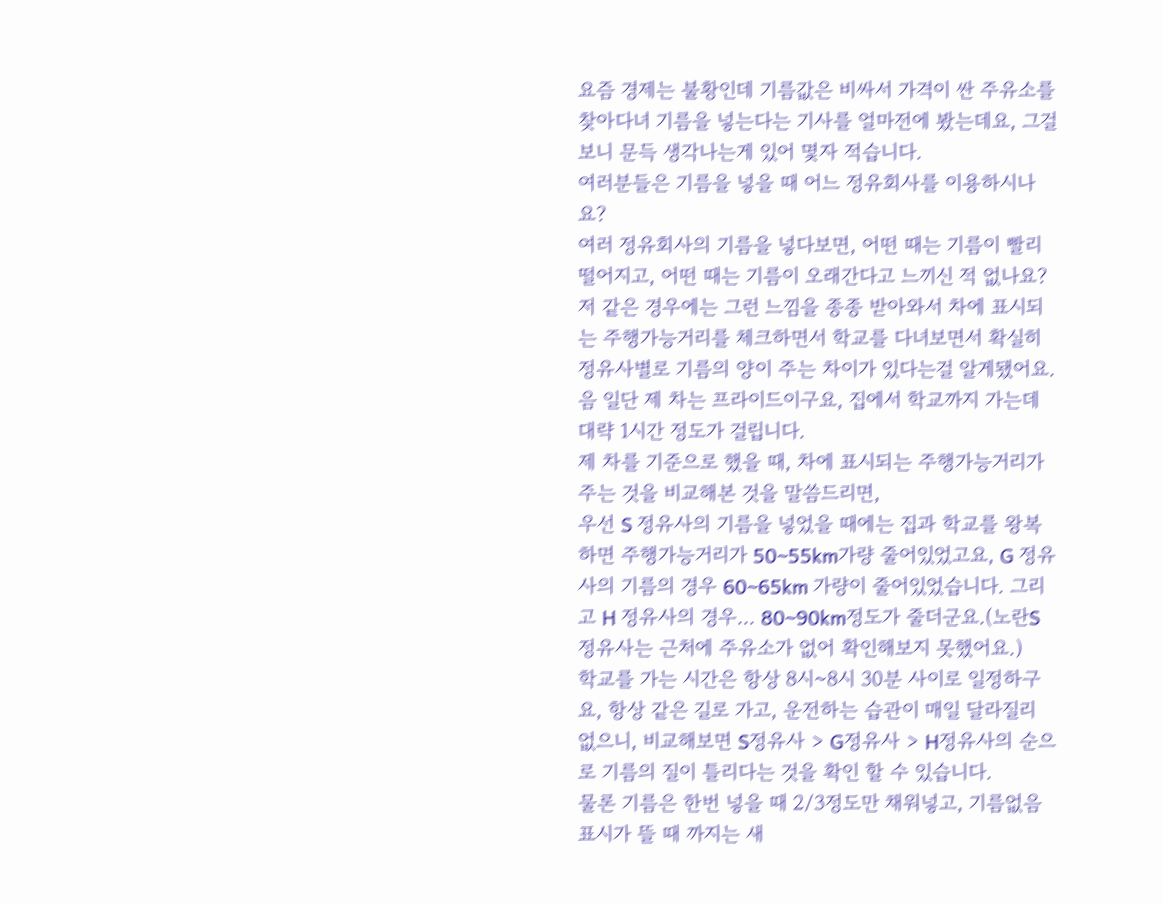요즘 경제는 불황인데 기름값은 비싸서 가격이 싼 주유소를 찾아다녀 기름을 넣는다는 기사를 얼마전에 봤는데요, 그걸 보니 문득 생각나는게 있어 몇자 적습니다.
여러분들은 기름을 넣을 때 어느 정유회사를 이용하시나요?
여러 정유회사의 기름을 넣다보면, 어떤 때는 기름이 빨리 떨어지고, 어떤 때는 기름이 오래간다고 느끼신 적 없나요?
저 같은 경우에는 그런 느낌을 종종 받아와서 차에 표시되는 주행가능거리를 체크하면서 학교를 다녀보면서 확실히 정유사별로 기름의 양이 주는 차이가 있다는걸 알게됐어요.
음 일단 제 차는 프라이드이구요, 집에서 학교까지 가는데 대략 1시간 정도가 걸립니다.
제 차를 기준으로 했을 때, 차에 표시되는 주행가능거리가 주는 것을 비교해본 것을 말씀드리면,
우선 S 정유사의 기름을 넣었을 때에는 집과 학교를 왕복하면 주행가능거리가 50~55km가량 줄어있었고요, G 정유사의 기름의 경우 60~65km 가량이 줄어있었습니다. 그리고 H 정유사의 경우... 80~90km정도가 줄더군요.(노란S 정유사는 근처에 주유소가 없어 확인해보지 못했어요.)
학교를 가는 시간은 항상 8시~8시 30분 사이로 일정하구요, 항상 같은 길로 가고, 운전하는 습관이 매일 달라질리 없으니, 비교해보면 S정유사 > G정유사 > H정유사의 순으로 기름의 질이 틀리다는 것을 확인 할 수 있습니다.
물론 기름은 한번 넣을 때 2/3정도만 채워넣고, 기름없음 표시가 뜰 때 까지는 새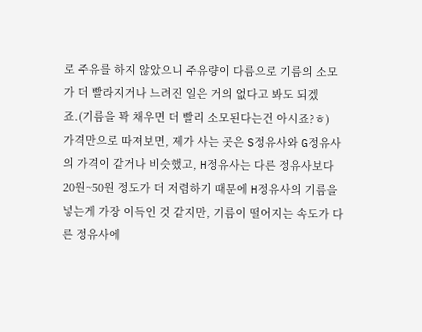로 주유를 하지 않았으니 주유량이 다름으로 기름의 소모가 더 빨라지거나 느려진 일은 거의 없다고 봐도 되겠죠.(기름을 꽉 채우면 더 빨리 소모된다는건 아시죠?ㅎ)
가격만으로 따져보면, 제가 사는 곳은 S정유사와 G정유사의 가격이 같거나 비슷했고, H정유사는 다른 정유사보다 20원~50원 정도가 더 저렴하기 때문에 H정유사의 기름을 넣는게 가장 이득인 것 같지만, 기름이 떨어지는 속도가 다른 정유사에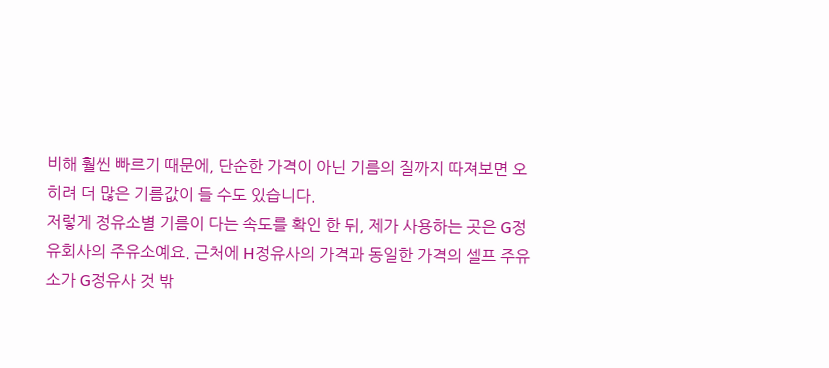비해 훨씬 빠르기 때문에, 단순한 가격이 아닌 기름의 질까지 따져보면 오히려 더 많은 기름값이 들 수도 있습니다.
저렇게 정유소별 기름이 다는 속도를 확인 한 뒤, 제가 사용하는 곳은 G정유회사의 주유소예요. 근처에 H정유사의 가격과 동일한 가격의 셀프 주유소가 G정유사 것 밖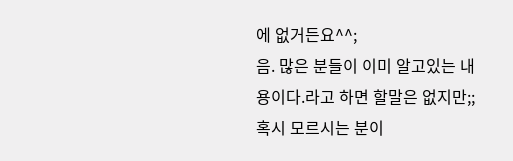에 없거든요^^;
음. 많은 분들이 이미 알고있는 내용이다.라고 하면 할말은 없지만;;
혹시 모르시는 분이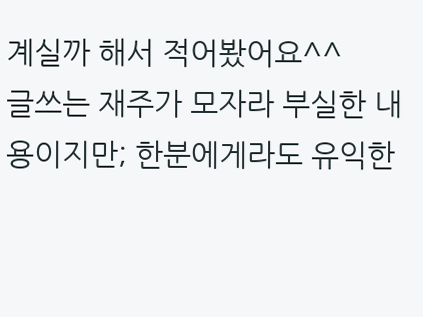계실까 해서 적어봤어요^^
글쓰는 재주가 모자라 부실한 내용이지만; 한분에게라도 유익한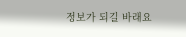정보가 되길 바래요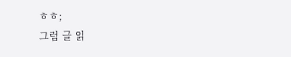ㅎㅎ;
그럼 글 읽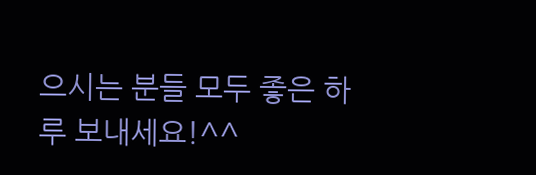으시는 분들 모두 좋은 하루 보내세요!^^